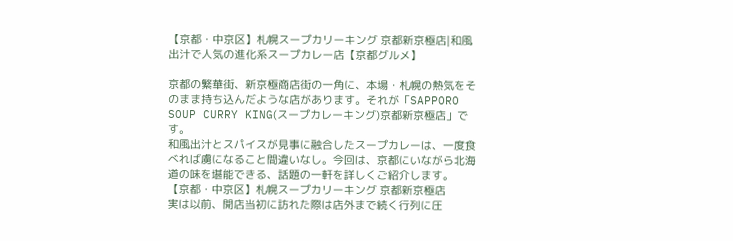【京都・中京区】札幌スープカリーキング 京都新京極店|和風出汁で人気の進化系スープカレー店【京都グルメ】

京都の繁華街、新京極商店街の一角に、本場・札幌の熱気をそのまま持ち込んだような店があります。それが「SAPPORO SOUP CURRY KING(スープカレーキング)京都新京極店」です。
和風出汁とスパイスが見事に融合したスープカレーは、一度食べれば虜になること間違いなし。今回は、京都にいながら北海道の味を堪能できる、話題の一軒を詳しくご紹介します。
【京都・中京区】札幌スープカリーキング 京都新京極店
実は以前、開店当初に訪れた際は店外まで続く行列に圧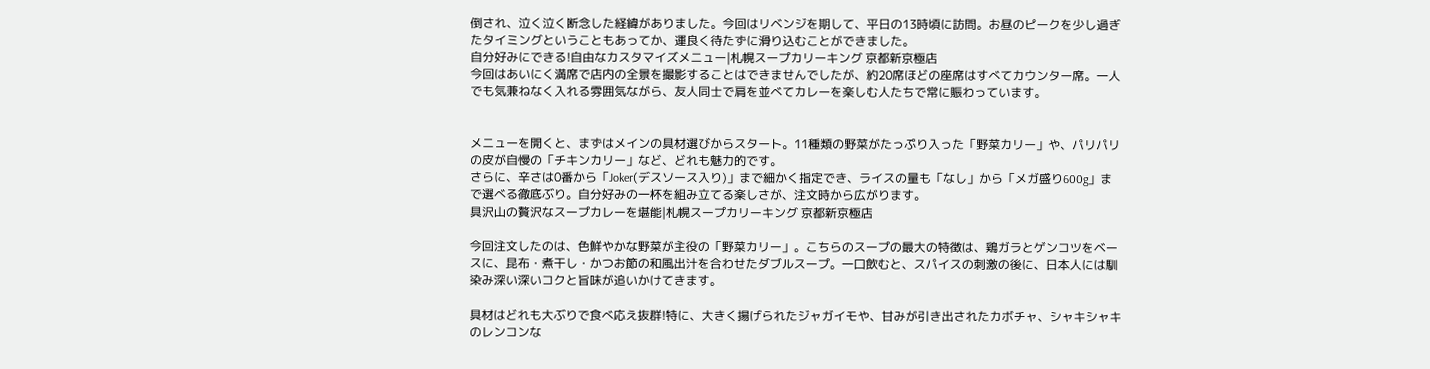倒され、泣く泣く断念した経緯がありました。今回はリベンジを期して、平日の13時頃に訪問。お昼のピークを少し過ぎたタイミングということもあってか、運良く待たずに滑り込むことができました。
自分好みにできる!自由なカスタマイズメニュー|札幌スープカリーキング 京都新京極店
今回はあいにく満席で店内の全景を撮影することはできませんでしたが、約20席ほどの座席はすべてカウンター席。一人でも気兼ねなく入れる雰囲気ながら、友人同士で肩を並べてカレーを楽しむ人たちで常に賑わっています。


メニューを開くと、まずはメインの具材選びからスタート。11種類の野菜がたっぷり入った「野菜カリー」や、パリパリの皮が自慢の「チキンカリー」など、どれも魅力的です。
さらに、辛さは0番から「Joker(デスソース入り)」まで細かく指定でき、ライスの量も「なし」から「メガ盛り600g」まで選べる徹底ぶり。自分好みの一杯を組み立てる楽しさが、注文時から広がります。
具沢山の贅沢なスープカレーを堪能|札幌スープカリーキング 京都新京極店

今回注文したのは、色鮮やかな野菜が主役の「野菜カリー」。こちらのスープの最大の特徴は、鶏ガラとゲンコツをベースに、昆布・煮干し・かつお節の和風出汁を合わせたダブルスープ。一口飲むと、スパイスの刺激の後に、日本人には馴染み深い深いコクと旨味が追いかけてきます。

具材はどれも大ぶりで食べ応え抜群!特に、大きく揚げられたジャガイモや、甘みが引き出されたカボチャ、シャキシャキのレンコンな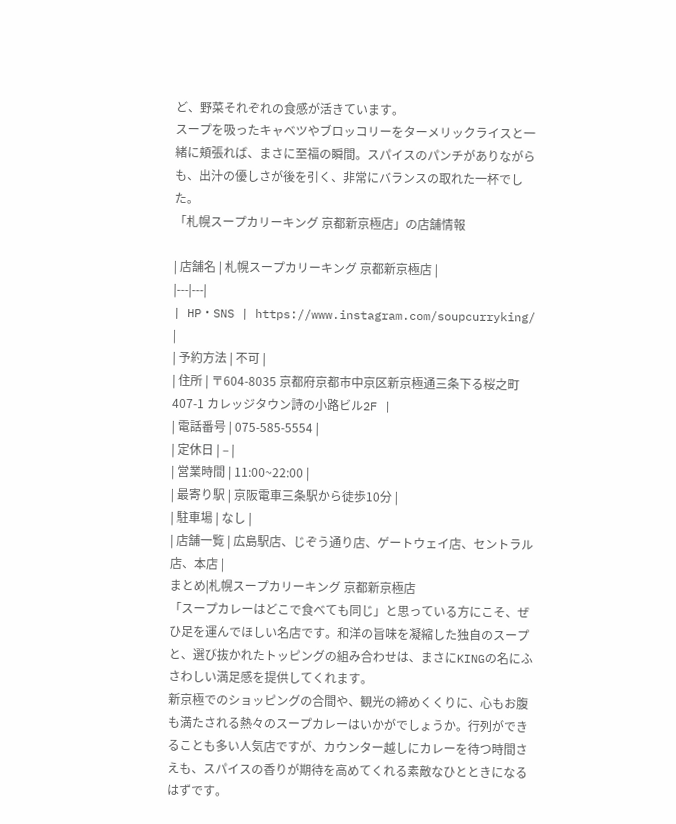ど、野菜それぞれの食感が活きています。
スープを吸ったキャベツやブロッコリーをターメリックライスと一緒に頬張れば、まさに至福の瞬間。スパイスのパンチがありながらも、出汁の優しさが後を引く、非常にバランスの取れた一杯でした。
「札幌スープカリーキング 京都新京極店」の店舗情報

| 店舗名 | 札幌スープカリーキング 京都新京極店 |
|---|---|
| HP・SNS | https://www.instagram.com/soupcurryking/ |
| 予約方法 | 不可 |
| 住所 | 〒604-8035 京都府京都市中京区新京極通三条下る桜之町407-1 カレッジタウン詩の小路ビル2F |
| 電話番号 | 075-585-5554 |
| 定休日 | – |
| 営業時間 | 11:00~22:00 |
| 最寄り駅 | 京阪電車三条駅から徒歩10分 |
| 駐車場 | なし |
| 店舗一覧 | 広島駅店、じぞう通り店、ゲートウェイ店、セントラル店、本店 |
まとめ|札幌スープカリーキング 京都新京極店
「スープカレーはどこで食べても同じ」と思っている方にこそ、ぜひ足を運んでほしい名店です。和洋の旨味を凝縮した独自のスープと、選び抜かれたトッピングの組み合わせは、まさにKINGの名にふさわしい満足感を提供してくれます。
新京極でのショッピングの合間や、観光の締めくくりに、心もお腹も満たされる熱々のスープカレーはいかがでしょうか。行列ができることも多い人気店ですが、カウンター越しにカレーを待つ時間さえも、スパイスの香りが期待を高めてくれる素敵なひとときになるはずです。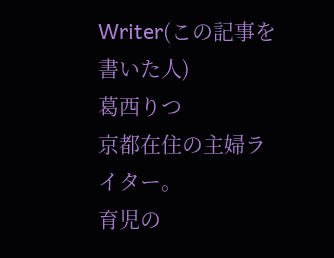Writer(この記事を書いた人)
葛西りつ
京都在住の主婦ライター。
育児の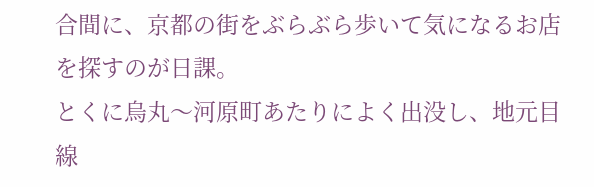合間に、京都の街をぶらぶら歩いて気になるお店を探すのが日課。
とくに烏丸〜河原町あたりによく出没し、地元目線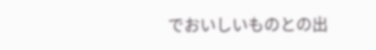でおいしいものとの出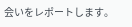会いをレポートします。